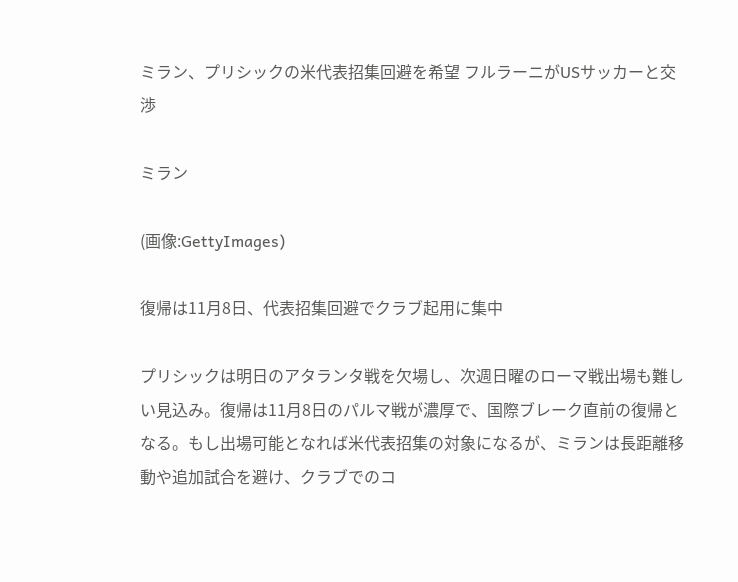ミラン、プリシックの米代表招集回避を希望 フルラーニがUSサッカーと交渉

ミラン

(画像:GettyImages)

復帰は11月8日、代表招集回避でクラブ起用に集中

プリシックは明日のアタランタ戦を欠場し、次週日曜のローマ戦出場も難しい見込み。復帰は11月8日のパルマ戦が濃厚で、国際ブレーク直前の復帰となる。もし出場可能となれば米代表招集の対象になるが、ミランは長距離移動や追加試合を避け、クラブでのコ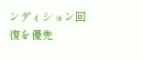ンディション回復を優先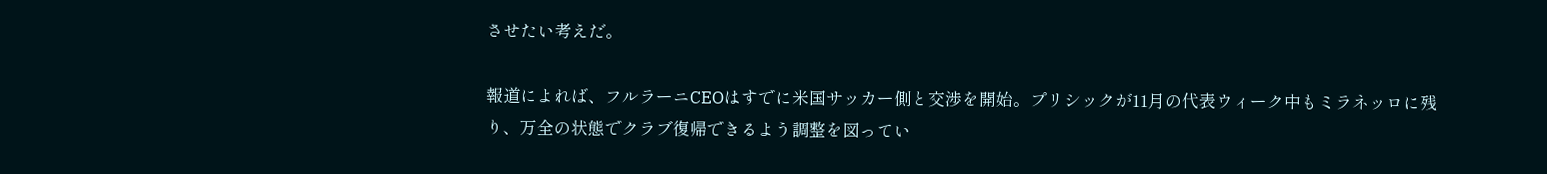させたい考えだ。

報道によれば、フルラーニCEOはすでに米国サッカー側と交渉を開始。プリシックが11月の代表ウィーク中もミラネッロに残り、万全の状態でクラブ復帰できるよう調整を図ってい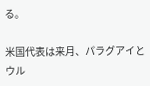る。

米国代表は来月、パラグアイとウル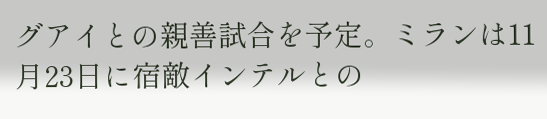グアイとの親善試合を予定。ミランは11月23日に宿敵インテルとの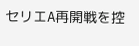セリエA再開戦を控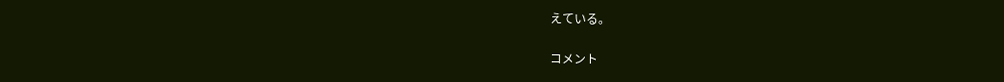えている。

コメント